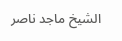الشيخ ماجد ناصر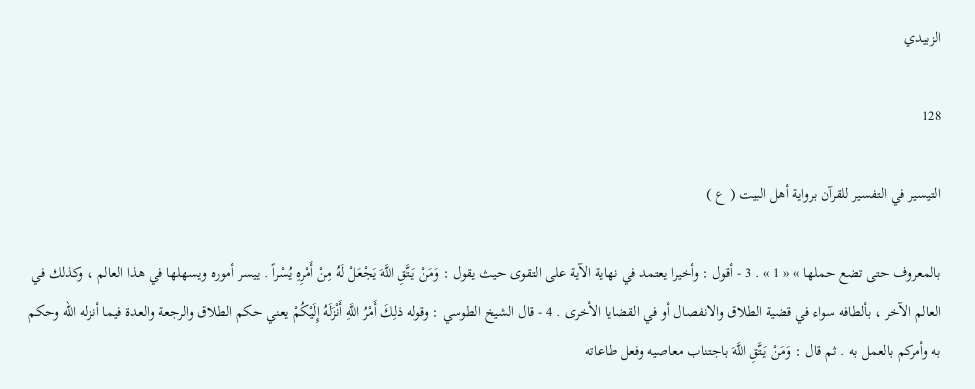الزبيدي

128

التيسير في التفسير للقرآن برواية أهل البيت ( ع )

بالمعروف حتى تضع حملها » « 1 » . 3 - أقول : وأخيرا يعتمد في نهاية الآية على التقوى حيث يقول : وَمَنْ يَتَّقِ اللَّهَ يَجْعَلْ لَهُ مِنْ أَمْرِهِ يُسْراً . ييسر أموره ويسهلها في هذا العالم ، وكذلك في العالم الآخر ، بألطافه سواء في قضية الطلاق والانفصال أو في القضايا الأخرى . 4 - قال الشيخ الطوسي : وقوله ذلِكَ أَمْرُ اللَّهِ أَنْزَلَهُ إِلَيْكُمْ يعني حكم الطلاق والرجعة والعدة فيما أنزله اللّه وحكم به وأمركم بالعمل به . ثم قال : وَمَنْ يَتَّقِ اللَّهَ باجتناب معاصيه وفعل طاعاته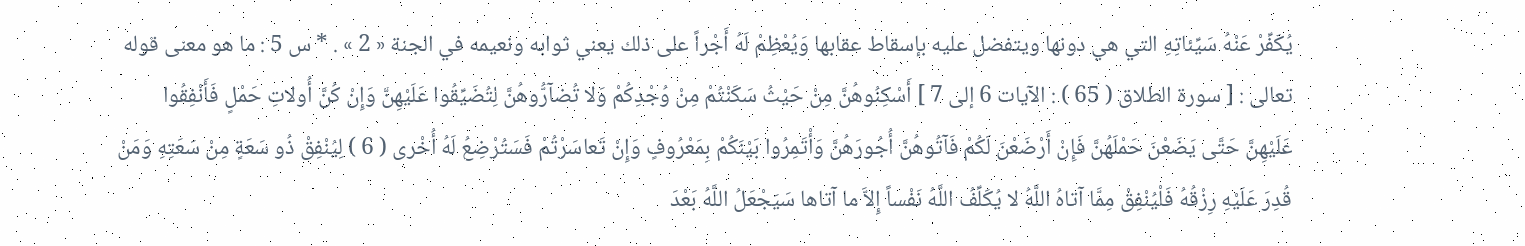يُكَفِّرْ عَنْهُ سَيِّئاتِهِ التي هي دونها ويتفضل عليه بإسقاط عقابها وَيُعْظِمْ لَهُ أَجْراً على ذلك يعني ثوابه ونعيمه في الجنة « 2 » . * س 5 : ما هو معنى قوله تعالى : [ سورة الطلاق ( 65 ) : الآيات 6 إلى 7 ] أَسْكِنُوهُنَّ مِنْ حَيْثُ سَكَنْتُمْ مِنْ وُجْدِكُمْ وَلا تُضآرُّوهُنَّ لِتُضَيِّقُوا عَلَيْهِنَّ وَإِنْ كُنَّ أُولاتِ حَمْلٍ فَأَنْفِقُوا عَلَيْهِنَّ حَتَّى يَضَعْنَ حَمْلَهُنَّ فَإِنْ أَرْضَعْنَ لَكُمْ فَآتُوهُنَّ أُجُورَهُنَّ وَأْتَمِرُوا بَيْنَكُمْ بِمَعْرُوفٍ وَإِنْ تَعاسَرْتُمْ فَسَتُرْضِعُ لَهُ أُخْرى ( 6 ) لِيُنْفِقْ ذُو سَعَةٍ مِنْ سَعَتِهِ وَمَنْ قُدِرَ عَلَيْهِ رِزْقُهُ فَلْيُنْفِقْ مِمَّا آتاهُ اللَّهُ لا يُكَلِّفُ اللَّهُ نَفْساً إِلاَّ ما آتاها سَيَجْعَلُ اللَّهُ بَعْدَ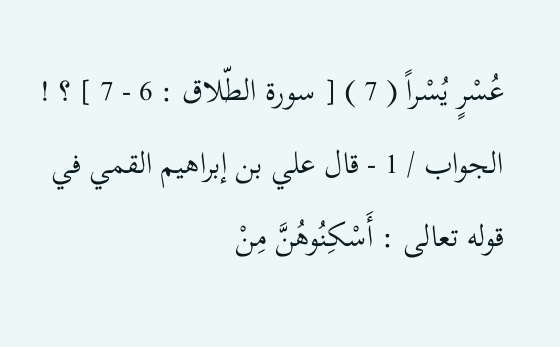عُسْرٍ يُسْراً ( 7 ) [ سورة الطّلاق : 6 - 7 ] ؟ ! الجواب / 1 - قال علي بن إبراهيم القمي في قوله تعالى : أَسْكِنُوهُنَّ مِنْ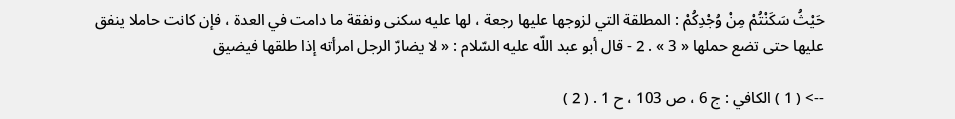حَيْثُ سَكَنْتُمْ مِنْ وُجْدِكُمْ : المطلقة التي لزوجها عليها رجعة ، لها عليه سكنى ونفقة ما دامت في العدة ، فإن كانت حاملا ينفق عليها حتى تضع حملها « 3 » . 2 - قال أبو عبد اللّه عليه السّلام : « لا يضارّ الرجل امرأته إذا طلقها فيضيق

--> ( 1 ) الكافي : ج 6 ، ص 103 ، ح 1 . ( 2 )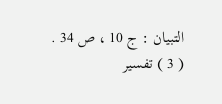التبيان : ج 10 ، ص 34 . ( 3 ) تفسير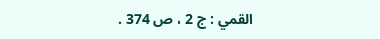القمي : ج 2 ، ص 374 .